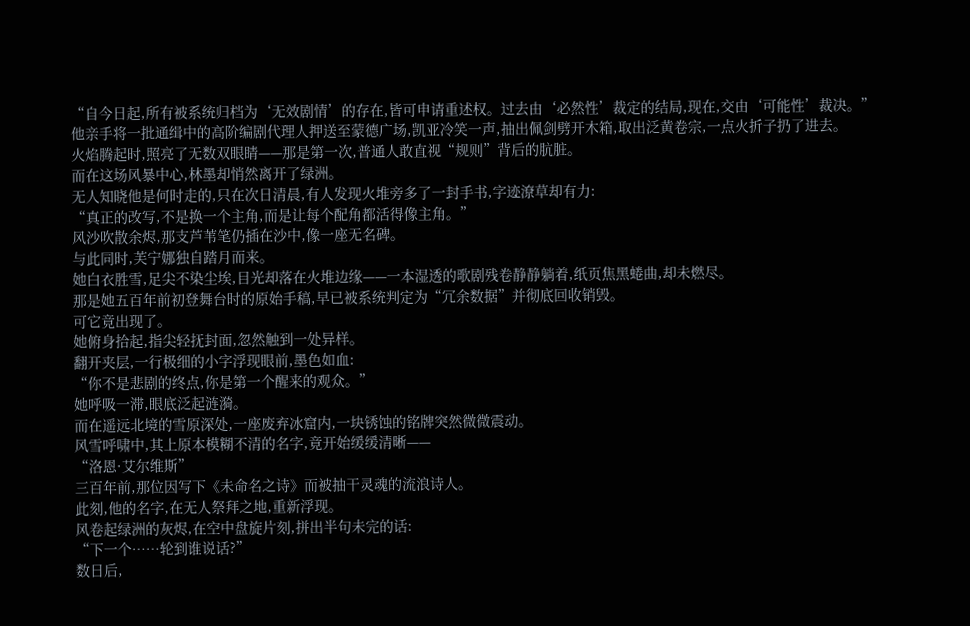“自今日起,所有被系统归档为‘无效剧情’的存在,皆可申请重述权。过去由‘必然性’裁定的结局,现在,交由‘可能性’裁决。”
他亲手将一批通缉中的高阶编剧代理人押送至蒙德广场,凯亚冷笑一声,抽出佩剑劈开木箱,取出泛黄卷宗,一点火折子扔了进去。
火焰腾起时,照亮了无数双眼睛——那是第一次,普通人敢直视“规则”背后的肮脏。
而在这场风暴中心,林墨却悄然离开了绿洲。
无人知晓他是何时走的,只在次日清晨,有人发现火堆旁多了一封手书,字迹潦草却有力:
“真正的改写,不是换一个主角,而是让每个配角都活得像主角。”
风沙吹散余烬,那支芦苇笔仍插在沙中,像一座无名碑。
与此同时,芙宁娜独自踏月而来。
她白衣胜雪,足尖不染尘埃,目光却落在火堆边缘——一本湿透的歌剧残卷静静躺着,纸页焦黑蜷曲,却未燃尽。
那是她五百年前初登舞台时的原始手稿,早已被系统判定为“冗余数据”并彻底回收销毁。
可它竟出现了。
她俯身拾起,指尖轻抚封面,忽然触到一处异样。
翻开夹层,一行极细的小字浮现眼前,墨色如血:
“你不是悲剧的终点,你是第一个醒来的观众。”
她呼吸一滞,眼底泛起涟漪。
而在遥远北境的雪原深处,一座废弃冰窟内,一块锈蚀的铭牌突然微微震动。
风雪呼啸中,其上原本模糊不清的名字,竟开始缓缓清晰——
“洛恩·艾尔维斯”
三百年前,那位因写下《未命名之诗》而被抽干灵魂的流浪诗人。
此刻,他的名字,在无人祭拜之地,重新浮现。
风卷起绿洲的灰烬,在空中盘旋片刻,拼出半句未完的话:
“下一个……轮到谁说话?”
数日后,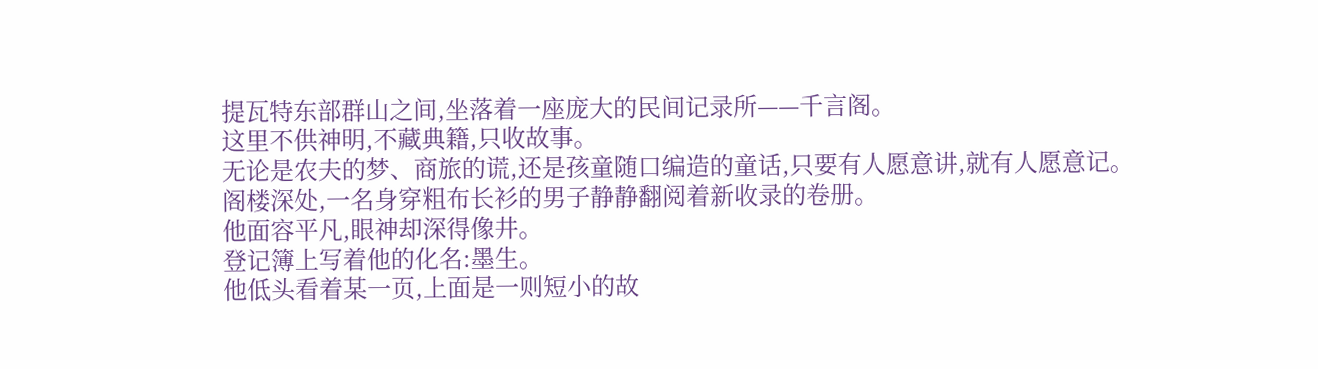提瓦特东部群山之间,坐落着一座庞大的民间记录所——千言阁。
这里不供神明,不藏典籍,只收故事。
无论是农夫的梦、商旅的谎,还是孩童随口编造的童话,只要有人愿意讲,就有人愿意记。
阁楼深处,一名身穿粗布长衫的男子静静翻阅着新收录的卷册。
他面容平凡,眼神却深得像井。
登记簿上写着他的化名:墨生。
他低头看着某一页,上面是一则短小的故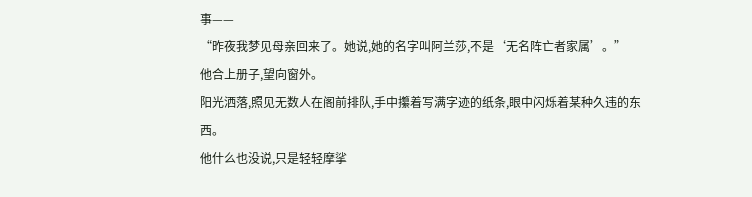事——
“昨夜我梦见母亲回来了。她说,她的名字叫阿兰莎,不是‘无名阵亡者家属’。”
他合上册子,望向窗外。
阳光洒落,照见无数人在阁前排队,手中攥着写满字迹的纸条,眼中闪烁着某种久违的东西。
他什么也没说,只是轻轻摩挲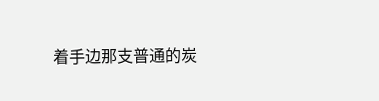着手边那支普通的炭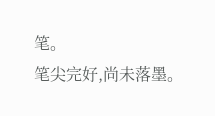笔。
笔尖完好,尚未落墨。